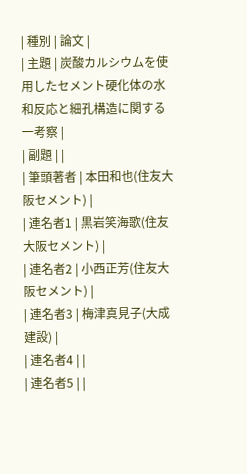| 種別 | 論文 |
| 主題 | 炭酸カルシウムを使用したセメント硬化体の水和反応と細孔構造に関する一考察 |
| 副題 | |
| 筆頭著者 | 本田和也(住友大阪セメント) |
| 連名者1 | 黒岩笑海歌(住友大阪セメント) |
| 連名者2 | 小西正芳(住友大阪セメント) |
| 連名者3 | 梅津真見子(大成建設) |
| 連名者4 | |
| 連名者5 | |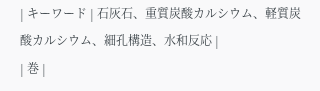| キーワード | 石灰石、重質炭酸カルシウム、軽質炭酸カルシウム、細孔構造、水和反応 |
| 巻 |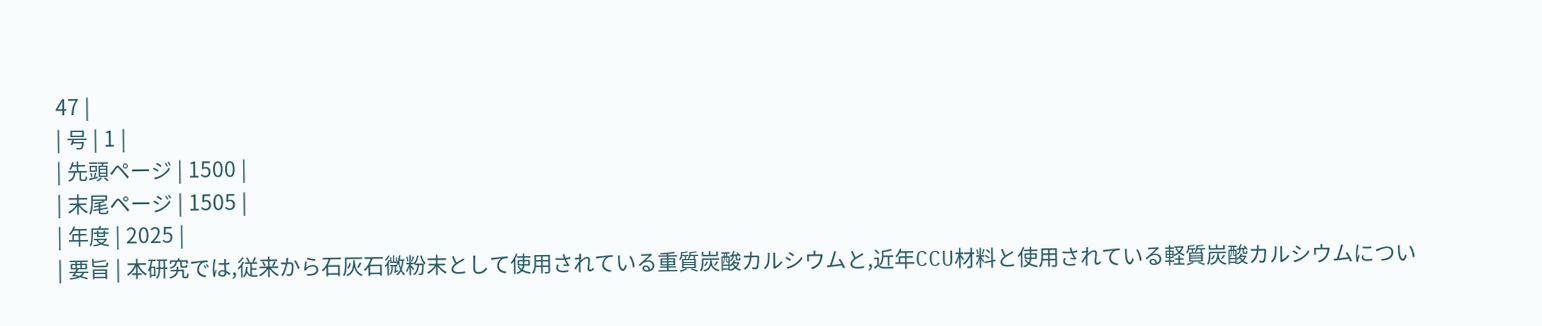47 |
| 号 | 1 |
| 先頭ページ | 1500 |
| 末尾ページ | 1505 |
| 年度 | 2025 |
| 要旨 | 本研究では,従来から石灰石微粉末として使用されている重質炭酸カルシウムと,近年CCU材料と使用されている軽質炭酸カルシウムについ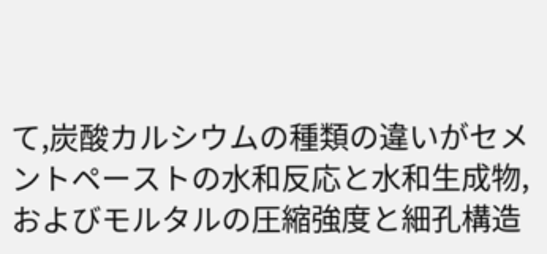て,炭酸カルシウムの種類の違いがセメントペーストの水和反応と水和生成物,およびモルタルの圧縮強度と細孔構造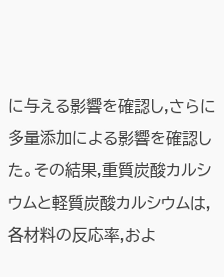に与える影響を確認し,さらに多量添加による影響を確認した。その結果,重質炭酸カルシウムと軽質炭酸カルシウムは,各材料の反応率,およ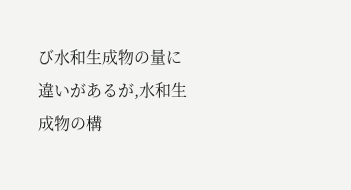び水和生成物の量に違いがあるが,水和生成物の構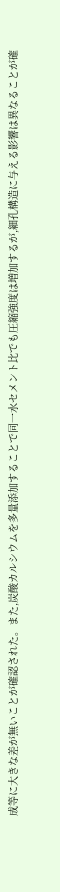成等に大きな差が無いことが確認された。また,炭酸カルシウムを多量添加することで同一水セメント比でも圧縮強度は増加するが,細孔構造に与える影響は異なることが確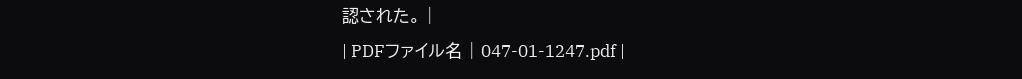認された。 |
| PDFファイル名 | 047-01-1247.pdf |